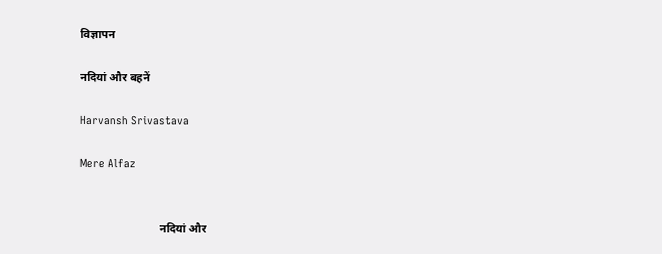विज्ञापन

नदियां और बहनें

Harvansh Srivastava

Mere Alfaz


                            नदियां और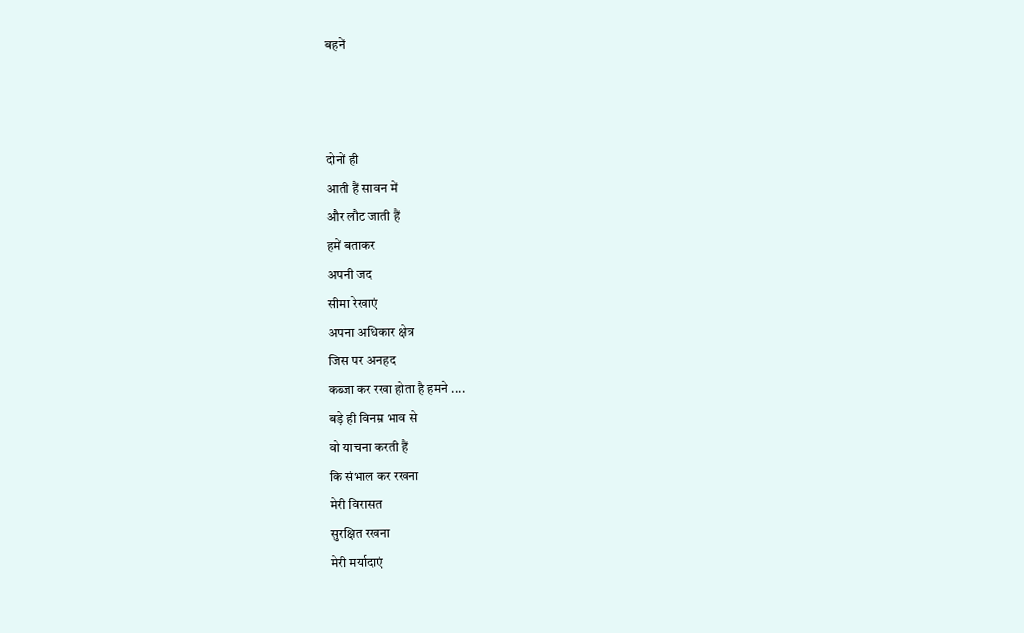बहनें



दोनों ही
आती हैं सावन में
और लौट जाती हैं
हमें बताकर
अपनी जद
सीमा रेखाएं
अपना अधिकार क्षेत्र
जिस पर अनहद
कब्जा कर रखा होता है हमने ....
बड़े ही विनम्र भाव से
वो याचना करती हैं
कि संभाल कर रखना
मेरी विरासत
सुरक्षित रखना
मेरी मर्यादाएं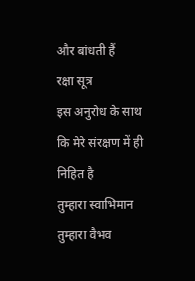और बांधती हैं
रक्षा सूत्र
इस अनुरोध के साथ
कि मेरे संरक्षण में ही
निहित है
तुम्हारा स्वाभिमान
तुम्हारा वैभव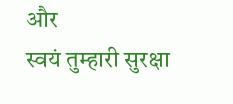और
स्वयं तुम्हारी सुरक्षा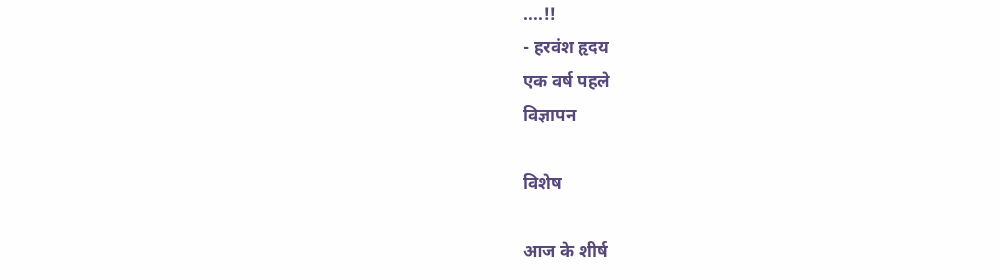....!!
- हरवंश हृदय
एक वर्ष पहले
विज्ञापन

विशेष

आज के शीर्ष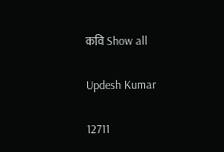कवि Show all

Updesh Kumar

12711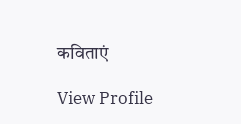कविताएं

View Profile